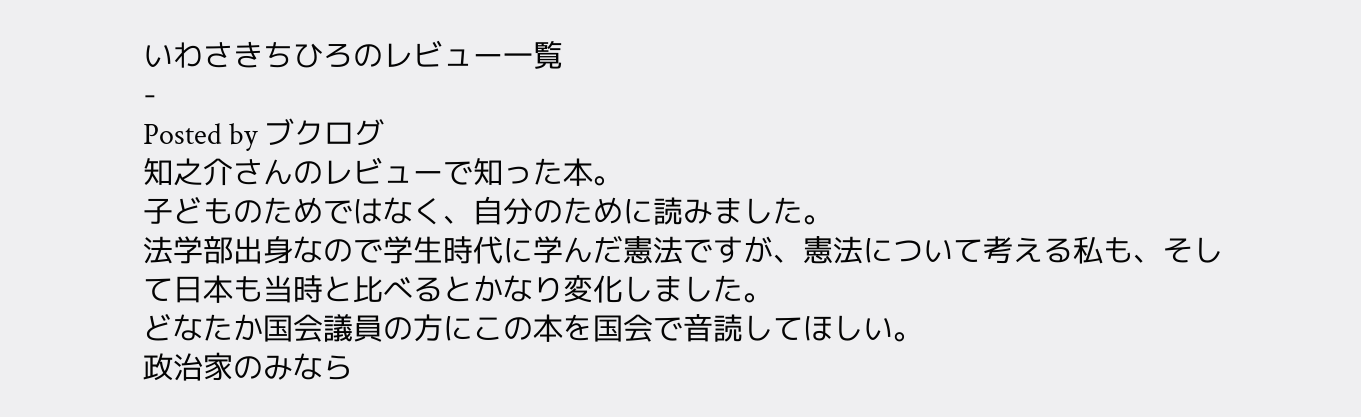いわさきちひろのレビュー一覧
-
Posted by ブクログ
知之介さんのレビューで知った本。
子どものためではなく、自分のために読みました。
法学部出身なので学生時代に学んだ憲法ですが、憲法について考える私も、そして日本も当時と比べるとかなり変化しました。
どなたか国会議員の方にこの本を国会で音読してほしい。
政治家のみなら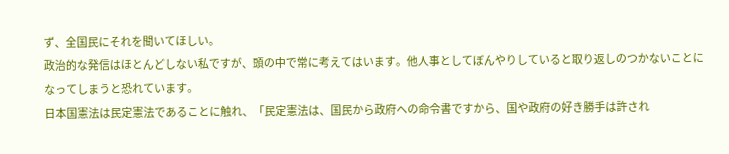ず、全国民にそれを聞いてほしい。
政治的な発信はほとんどしない私ですが、頭の中で常に考えてはいます。他人事としてぼんやりしていると取り返しのつかないことになってしまうと恐れています。
日本国憲法は民定憲法であることに触れ、「民定憲法は、国民から政府への命令書ですから、国や政府の好き勝手は許され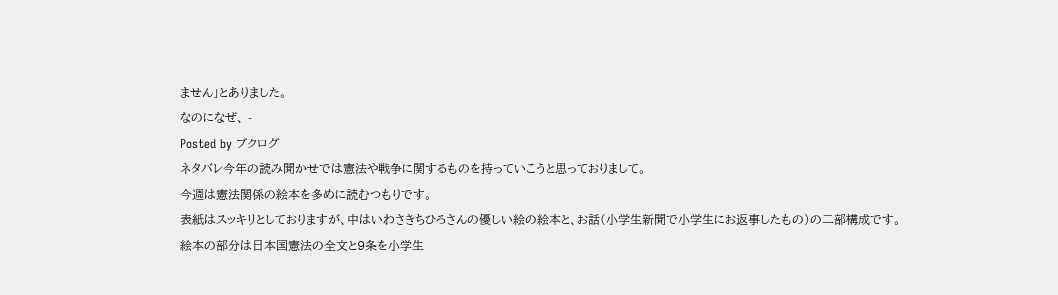ません」とありました。
なのになぜ、 -
Posted by ブクログ
ネタバレ今年の読み聞かせでは憲法や戦争に関するものを持っていこうと思っておりまして。
今週は憲法関係の絵本を多めに読むつもりです。
表紙はスッキリとしておりますが、中はいわさきちひろさんの優しい絵の絵本と、お話(小学生新聞で小学生にお返事したもの)の二部構成です。
絵本の部分は日本国憲法の全文と9条を小学生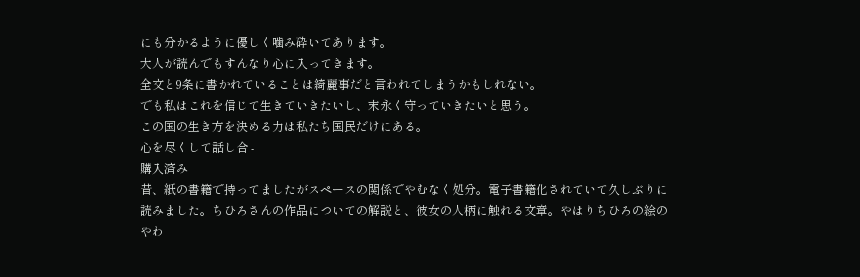にも分かるように優しく噛み砕いてあります。
大人が読んでもすんなり心に入ってきます。
全文と9条に書かれていることは綺麗事だと言われてしまうかもしれない。
でも私はこれを信じて生きていきたいし、末永く守っていきたいと思う。
この国の生き方を決める力は私たち国民だけにある。
心を尽くして話し合 -
購入済み
昔、紙の書籍で持ってましたがスペースの関係でやむなく処分。電子書籍化されていて久しぶりに読みました。ちひろさんの作品についての解説と、彼女の人柄に触れる文章。やはりちひろの絵のやわ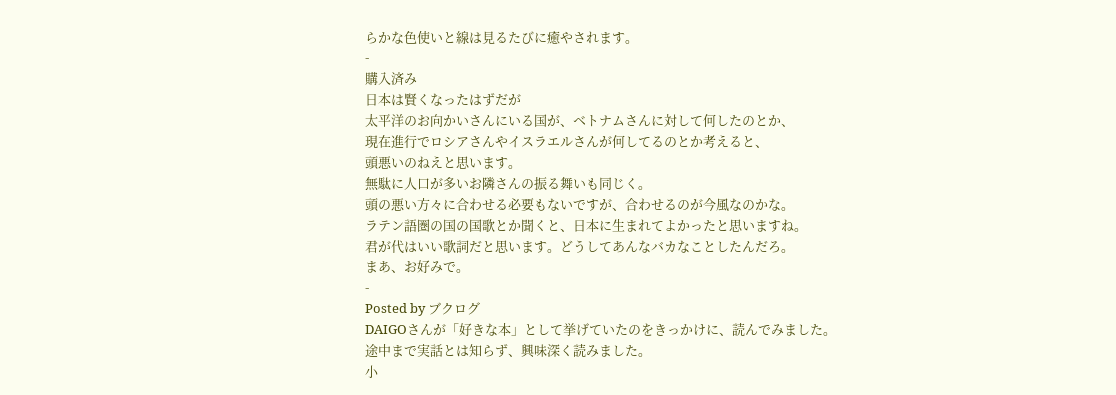らかな色使いと線は見るたびに癒やされます。
-
購入済み
日本は賢くなったはずだが
太平洋のお向かいさんにいる国が、ベトナムさんに対して何したのとか、
現在進行でロシアさんやイスラエルさんが何してるのとか考えると、
頭悪いのねえと思います。
無駄に人口が多いお隣さんの振る舞いも同じく。
頭の悪い方々に合わせる必要もないですが、合わせるのが今風なのかな。
ラテン語圏の国の国歌とか聞くと、日本に生まれてよかったと思いますね。
君が代はいい歌詞だと思います。どうしてあんなバカなことしたんだろ。
まあ、お好みで。
-
Posted by ブクログ
DAIGOさんが「好きな本」として挙げていたのをきっかけに、読んでみました。
途中まで実話とは知らず、興味深く読みました。
小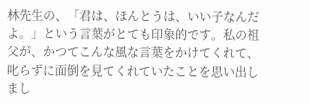林先生の、「君は、ほんとうは、いい子なんだよ。」という言葉がとても印象的です。私の祖父が、かつてこんな風な言葉をかけてくれて、叱らずに面倒を見てくれていたことを思い出しまし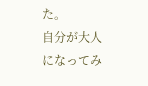た。
自分が大人になってみ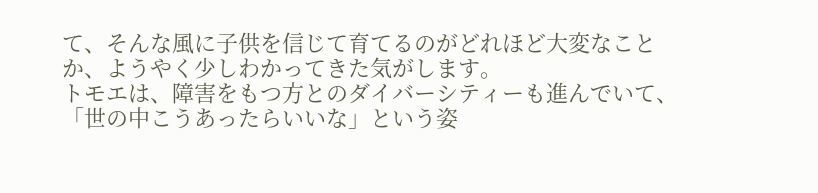て、そんな風に子供を信じて育てるのがどれほど大変なことか、ようやく少しわかってきた気がします。
トモエは、障害をもつ方とのダイバーシティーも進んでいて、「世の中こうあったらいいな」という姿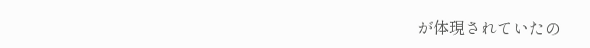が体現されていたの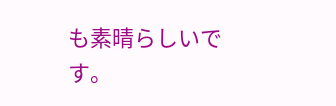も素晴らしいです。